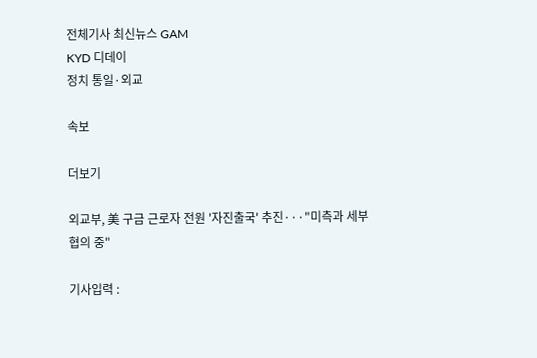전체기사 최신뉴스 GAM
KYD 디데이
정치 통일·외교

속보

더보기

외교부, 美 구금 근로자 전원 '자진출국' 추진···"미측과 세부 협의 중"

기사입력 :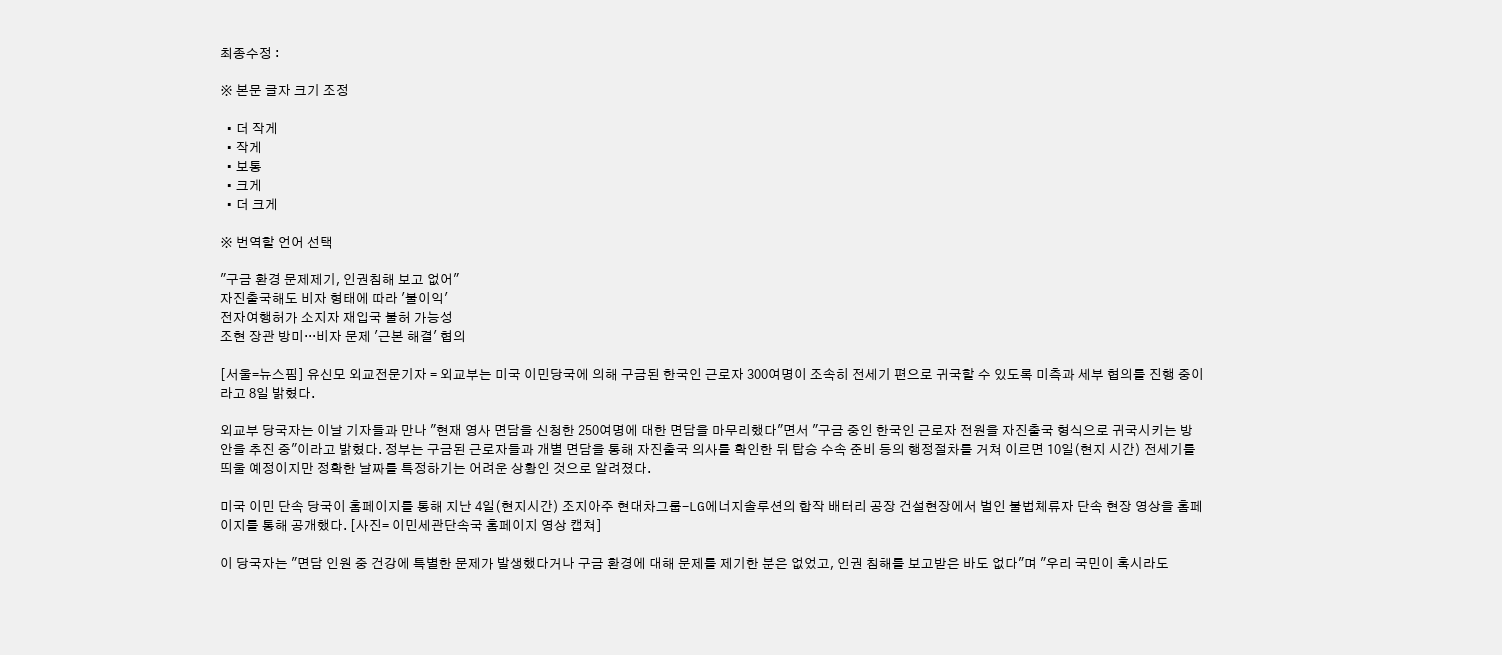최종수정 :

※ 본문 글자 크기 조정

  • 더 작게
  • 작게
  • 보통
  • 크게
  • 더 크게

※ 번역할 언어 선택

"구금 환경 문제제기, 인권침해 보고 없어"
자진출국해도 비자 형태에 따라 '불이익'
전자여행허가 소지자 재입국 불허 가능성
조현 장관 방미···비자 문제 '근본 해결' 협의

[서울=뉴스핌] 유신모 외교전문기자 = 외교부는 미국 이민당국에 의해 구금된 한국인 근로자 300여명이 조속히 전세기 편으로 귀국할 수 있도록 미측과 세부 협의를 진행 중이라고 8일 밝혔다.

외교부 당국자는 이날 기자들과 만나 "현재 영사 면담을 신청한 250여명에 대한 면담을 마무리했다"면서 "구금 중인 한국인 근로자 전원을 자진출국 형식으로 귀국시키는 방안을 추진 중"이라고 밝혔다. 정부는 구금된 근로자들과 개별 면담을 통해 자진출국 의사를 확인한 뒤 탑승 수속 준비 등의 행정절차를 거쳐 이르면 10일(현지 시간) 전세기를 띄울 예정이지만 정확한 날짜를 특정하기는 어려운 상황인 것으로 알려졌다.

미국 이민 단속 당국이 홈페이지를 통해 지난 4일(현지시간) 조지아주 현대차그룹-LG에너지솔루션의 합작 배터리 공장 건설현장에서 벌인 불법체류자 단속 현장 영상을 홈페이지를 통해 공개했다. [사진= 이민세관단속국 홈페이지 영상 캡쳐]

이 당국자는 "면담 인원 중 건강에 특별한 문제가 발생했다거나 구금 환경에 대해 문제를 제기한 분은 없었고, 인권 침해를 보고받은 바도 없다"며 "우리 국민이 혹시라도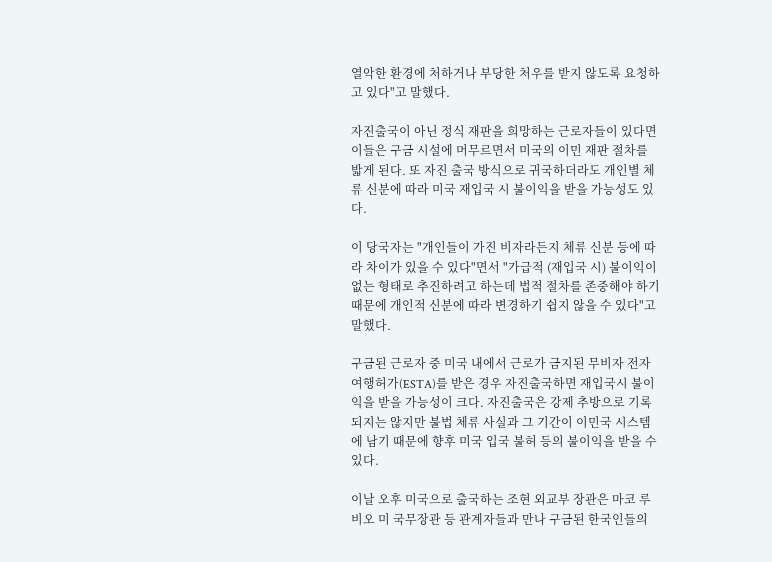열악한 환경에 처하거나 부당한 처우를 받지 않도록 요청하고 있다"고 말했다.

자진출국이 아닌 정식 재판을 희망하는 근로자들이 있다면 이들은 구금 시설에 머무르면서 미국의 이민 재판 절차를 밟게 된다. 또 자진 출국 방식으로 귀국하더라도 개인별 체류 신분에 따라 미국 재입국 시 불이익을 받을 가능성도 있다.

이 당국자는 "개인들이 가진 비자라든지 체류 신분 등에 따라 차이가 있을 수 있다"면서 "가급적 (재입국 시) 불이익이 없는 형태로 추진하려고 하는데 법적 절차를 존중해야 하기 때문에 개인적 신분에 따라 변경하기 쉽지 않을 수 있다"고 말했다.

구금된 근로자 중 미국 내에서 근로가 금지된 무비자 전자여행허가(ESTA)를 받은 경우 자진출국하면 재입국시 불이익을 받을 가능성이 크다. 자진출국은 강제 추방으로 기록되지는 않지만 불법 체류 사실과 그 기간이 이민국 시스템에 남기 때문에 향후 미국 입국 불허 등의 불이익을 받을 수 있다.

이날 오후 미국으로 출국하는 조현 외교부 장관은 마코 루비오 미 국무장관 등 관계자들과 만나 구금된 한국인들의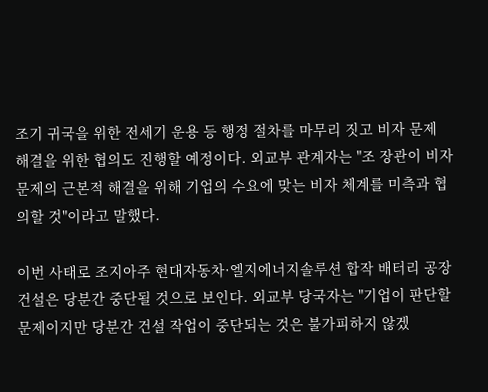조기 귀국을 위한 전세기 운용 등 행정 절차를 마무리 짓고 비자 문제 해결을 위한 협의도 진행할 예정이다. 외교부 관계자는 "조 장관이 비자 문제의 근본적 해결을 위해 기업의 수요에 맞는 비자 체계를 미측과 협의할 것"이라고 말했다.

이번 사태로 조지아주 현대자동차·엘지에너지솔루션 합작 배터리 공장 건설은 당분간 중단될 것으로 보인다. 외교부 당국자는 "기업이 판단할 문제이지만 당분간 건설 작업이 중단되는 것은 불가피하지 않겠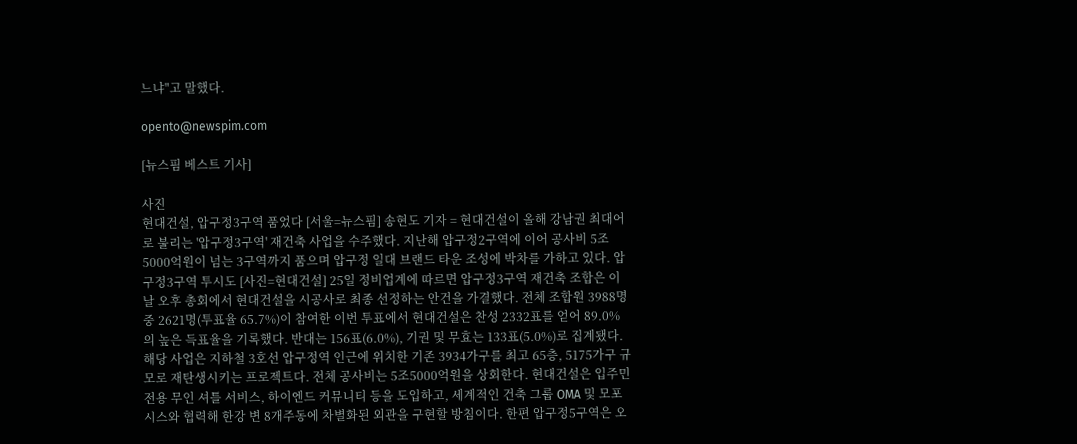느냐"고 말했다.

opento@newspim.com

[뉴스핌 베스트 기사]

사진
현대건설, 압구정3구역 품었다 [서울=뉴스핌] 송현도 기자 = 현대건설이 올해 강남권 최대어로 불리는 '압구정3구역' 재건축 사업을 수주했다. 지난해 압구정2구역에 이어 공사비 5조5000억원이 넘는 3구역까지 품으며 압구정 일대 브랜드 타운 조성에 박차를 가하고 있다. 압구정3구역 투시도 [사진=현대건설] 25일 정비업계에 따르면 압구정3구역 재건축 조합은 이날 오후 총회에서 현대건설을 시공사로 최종 선정하는 안건을 가결했다. 전체 조합원 3988명 중 2621명(투표율 65.7%)이 참여한 이번 투표에서 현대건설은 찬성 2332표를 얻어 89.0%의 높은 득표율을 기록했다. 반대는 156표(6.0%), 기권 및 무효는 133표(5.0%)로 집계됐다. 해당 사업은 지하철 3호선 압구정역 인근에 위치한 기존 3934가구를 최고 65층, 5175가구 규모로 재탄생시키는 프로젝트다. 전체 공사비는 5조5000억원을 상회한다. 현대건설은 입주민 전용 무인 셔틀 서비스, 하이엔드 커뮤니티 등을 도입하고, 세계적인 건축 그룹 OMA 및 모포시스와 협력해 한강 변 8개주동에 차별화된 외관을 구현할 방침이다. 한편 압구정5구역은 오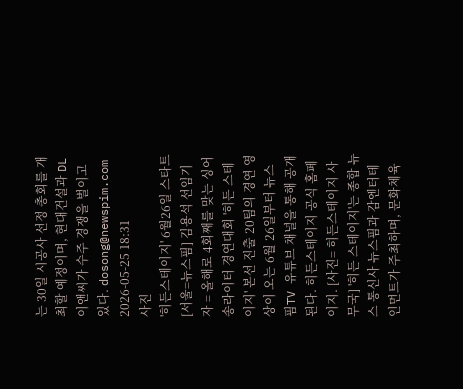는 30일 시공사 선정 총회를 개최할 예정이며, 현대건설과 DL이앤씨가 수주 경쟁을 벌이고 있다. dosong@newspim.com 2026-05-25 18:31
사진
'히든스테이지' 6월26일 스타트 [서울=뉴스핌] 김용석 선임기자 = 올해로 4회째를 맞는 싱어송라이터 경연대회 '히든 스테이지' 본선 진출 20팀의 경연 영상이 오는 6월 26일부터 뉴스핌TV 유튜브 채널을 통해 공개된다. 히든스테이지 공식 홈페이지. [사진= 히든스테이지 사무국] '히든 스테이지'는 종합 뉴스 통신사 뉴스핌과 감엔터테인먼트가 주최하며, 문화체육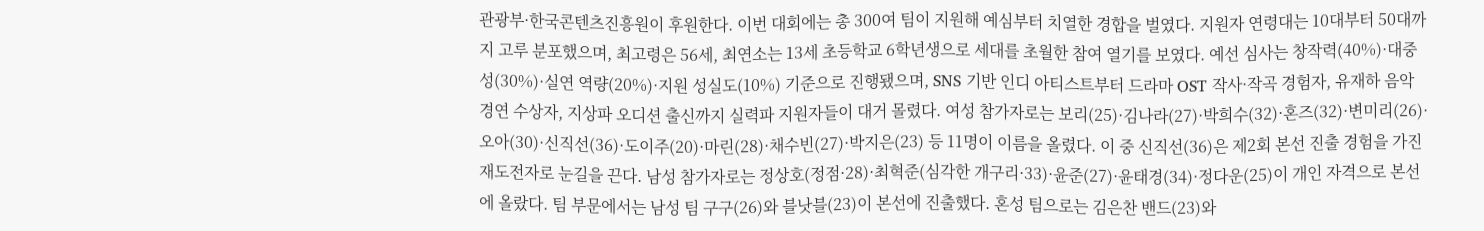관광부·한국콘텐츠진흥원이 후원한다. 이번 대회에는 총 300여 팀이 지원해 예심부터 치열한 경합을 벌였다. 지원자 연령대는 10대부터 50대까지 고루 분포했으며, 최고령은 56세, 최연소는 13세 초등학교 6학년생으로 세대를 초월한 참여 열기를 보였다. 예선 심사는 창작력(40%)·대중성(30%)·실연 역량(20%)·지원 성실도(10%) 기준으로 진행됐으며, SNS 기반 인디 아티스트부터 드라마 OST 작사·작곡 경험자, 유재하 음악 경연 수상자, 지상파 오디션 출신까지 실력파 지원자들이 대거 몰렸다. 여성 참가자로는 보리(25)·김나라(27)·박희수(32)·혼즈(32)·변미리(26)·오아(30)·신직선(36)·도이주(20)·마린(28)·채수빈(27)·박지은(23) 등 11명이 이름을 올렸다. 이 중 신직선(36)은 제2회 본선 진출 경험을 가진 재도전자로 눈길을 끈다. 남성 참가자로는 정상호(정점·28)·최혁준(심각한 개구리·33)·윤준(27)·윤태경(34)·정다운(25)이 개인 자격으로 본선에 올랐다. 팀 부문에서는 남성 팀 구구(26)와 블낫블(23)이 본선에 진출했다. 혼성 팀으로는 김은찬 밴드(23)와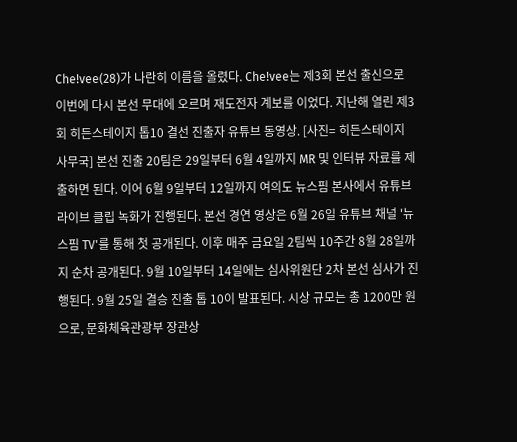Che!vee(28)가 나란히 이름을 올렸다. Che!vee는 제3회 본선 출신으로 이번에 다시 본선 무대에 오르며 재도전자 계보를 이었다. 지난해 열린 제3회 히든스테이지 톱10 결선 진출자 유튜브 동영상. [사진= 히든스테이지 사무국] 본선 진출 20팀은 29일부터 6월 4일까지 MR 및 인터뷰 자료를 제출하면 된다. 이어 6월 9일부터 12일까지 여의도 뉴스핌 본사에서 유튜브 라이브 클립 녹화가 진행된다. 본선 경연 영상은 6월 26일 유튜브 채널 '뉴스핌 TV'를 통해 첫 공개된다. 이후 매주 금요일 2팀씩 10주간 8월 28일까지 순차 공개된다. 9월 10일부터 14일에는 심사위원단 2차 본선 심사가 진행된다. 9월 25일 결승 진출 톱 10이 발표된다. 시상 규모는 총 1200만 원으로, 문화체육관광부 장관상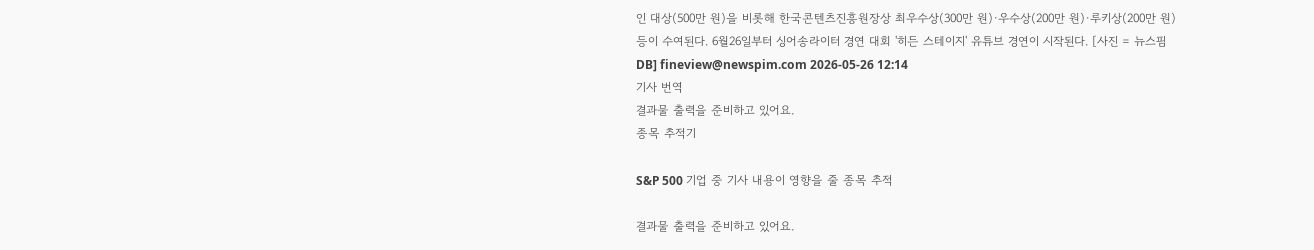인 대상(500만 원)을 비롯해 한국콘텐츠진흥원장상 최우수상(300만 원)·우수상(200만 원)·루키상(200만 원) 등이 수여된다. 6월26일부터 싱어송라이터 경연 대회 '히든 스테이지' 유튜브 경연이 시작된다. [사진 = 뉴스핌 DB] fineview@newspim.com 2026-05-26 12:14
기사 번역
결과물 출력을 준비하고 있어요.
종목 추적기

S&P 500 기업 중 기사 내용이 영향을 줄 종목 추적

결과물 출력을 준비하고 있어요.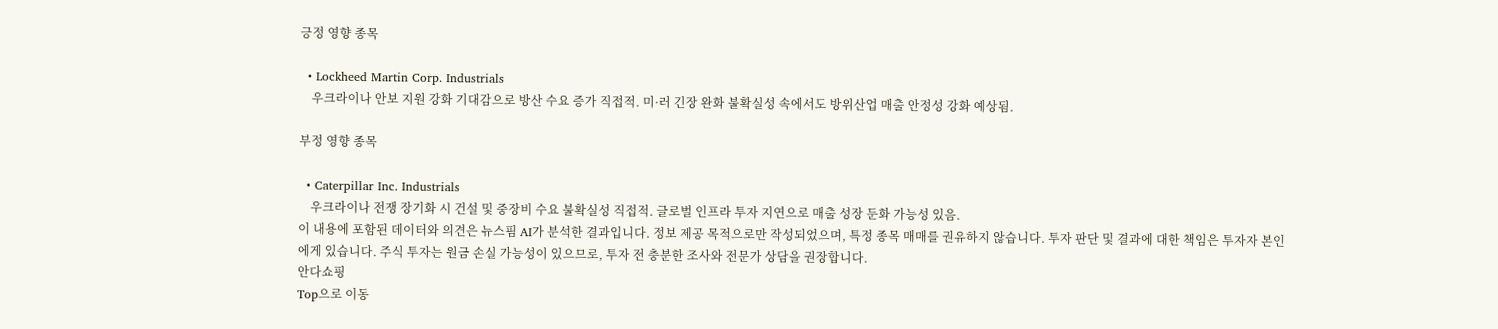긍정 영향 종목

  • Lockheed Martin Corp. Industrials
    우크라이나 안보 지원 강화 기대감으로 방산 수요 증가 직접적. 미·러 긴장 완화 불확실성 속에서도 방위산업 매출 안정성 강화 예상됨.

부정 영향 종목

  • Caterpillar Inc. Industrials
    우크라이나 전쟁 장기화 시 건설 및 중장비 수요 불확실성 직접적. 글로벌 인프라 투자 지연으로 매출 성장 둔화 가능성 있음.
이 내용에 포함된 데이터와 의견은 뉴스핌 AI가 분석한 결과입니다. 정보 제공 목적으로만 작성되었으며, 특정 종목 매매를 권유하지 않습니다. 투자 판단 및 결과에 대한 책임은 투자자 본인에게 있습니다. 주식 투자는 원금 손실 가능성이 있으므로, 투자 전 충분한 조사와 전문가 상담을 권장합니다.
안다쇼핑
Top으로 이동